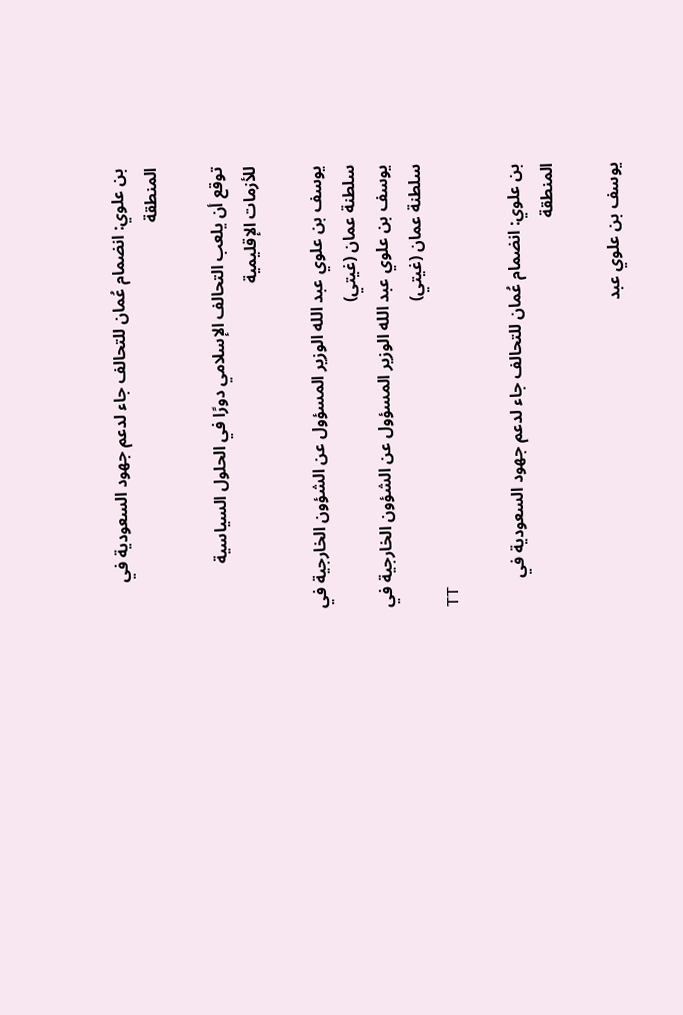بن علوي: انضمام عُمان للتحالف جاء لدعم جهود السعودية في المنطقة

توقع أن يلعب التحالف الإسلامي دورًا في الحلول السياسية للأزمات الإقليمية

يوسف بن علوي عبد الله الوزير المسؤول عن الشؤون الخارجية في سلطنة عمان (غيتي)
يوسف بن علوي عبد الله الوزير المسؤول عن الشؤون الخارجية في سلطنة عمان (غيتي)
TT

بن علوي: انضمام عُمان للتحالف جاء لدعم جهود السعودية في المنطقة

يوسف بن علوي عبد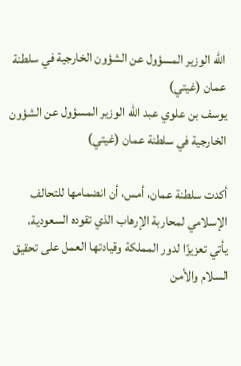الله الوزير المسؤول عن الشؤون الخارجية في سلطنة عمان (غيتي)
يوسف بن علوي عبد الله الوزير المسؤول عن الشؤون الخارجية في سلطنة عمان (غيتي)

أكدت سلطنة عمان، أمس، أن انضمامها للتحالف الإسلامي لمحاربة الإرهاب الذي تقوده السعودية، يأتي تعزيزًا لدور المملكة وقيادتها العمل على تحقيق السلام والأمن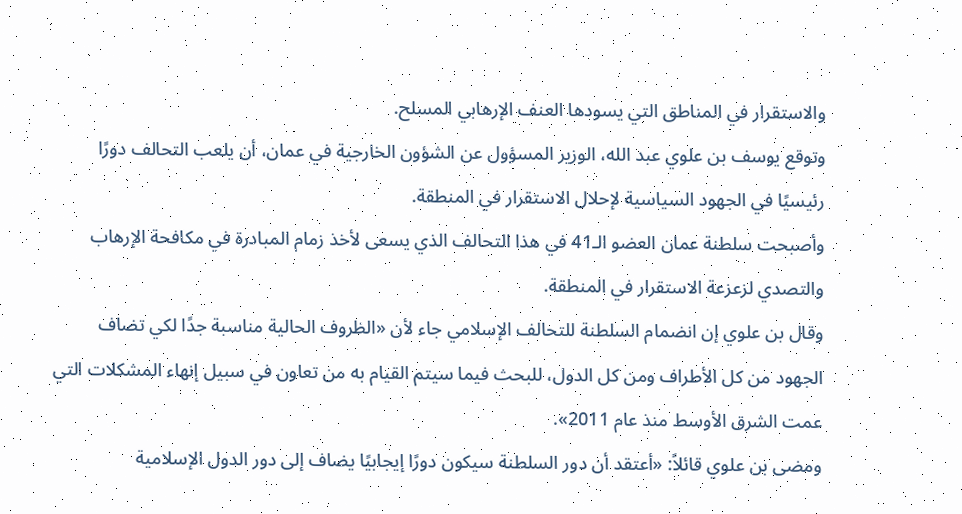والاستقرار في المناطق التي يسودها العنف الإرهابي المسلح.
وتوقع يوسف بن علوي عبد الله، الوزير المسؤول عن الشؤون الخارجية في عمان، أن يلعب التحالف دورًا رئيسيًا في الجهود السياسية لإحلال الاستقرار في المنطقة.
وأصبحت سلطنة عمان العضو الـ41 في هذا التحالف الذي يسعى لأخذ زمام المبادرة في مكافحة الإرهاب والتصدي لزعزعة الاستقرار في المنطقة.
وقال بن علوي إن انضمام السلطنة للتحالف الإسلامي جاء لأن «الظروف الحالية مناسبة جدًا لكي تضاف الجهود من كل الأطراف ومن كل الدول، للبحث فيما سيتم القيام به من تعاون في سبيل إنهاء المشكلات التي عمت الشرق الأوسط منذ عام 2011».
ومضى بن علوي قائلاً: «أعتقد أن دور السلطنة سيكون دورًا إيجابيًا يضاف إلى دور الدول الإسلامية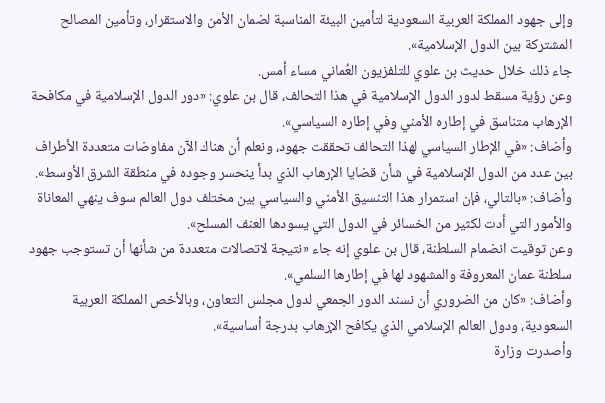وإلى جهود المملكة العربية السعودية لتأمين البيئة المناسبة لضمان الأمن والاستقرار، وتأمين المصالح المشتركة بين الدول الإسلامية».
جاء ذلك خلال حديث بن علوي للتلفزيون العُماني مساء أمس.
وعن رؤية مسقط لدور الدول الإسلامية في هذا التحالف، قال بن علوي: «دور الدول الإسلامية في مكافحة الإرهاب متناسق في إطاره الأمني وفي إطاره السياسي».
وأضاف: «في الإطار السياسي لهذا التحالف تحققت جهود، ونعلم أن هناك الآن مفاوضات متعددة الأطراف بين عدد من الدول الإسلامية في شأن قضايا الإرهاب الذي بدأ ينحسر وجوده في منطقة الشرق الأوسط».
وأضاف: «بالتالي، فإن استمرار هذا التنسيق الأمني والسياسي بين مختلف دول العالم سوف ينهي المعاناة والأمور التي أدت لكثير من الخسائر في الدول التي يسودها العنف المسلح».
وعن توقيت انضمام السلطنة، قال بن علوي إنه جاء «نتيجة لاتصالات متعددة من شأنها أن تستوجب جهود سلطنة عمان المعروفة والمشهود لها في إطارها السلمي».
وأضاف: «كان من الضروري أن نسند الدور الجمعي لدول مجلس التعاون، وبالأخص المملكة العربية السعودية، ودول العالم الإسلامي الذي يكافح الإرهاب بدرجة أساسية».
وأصدرت وزارة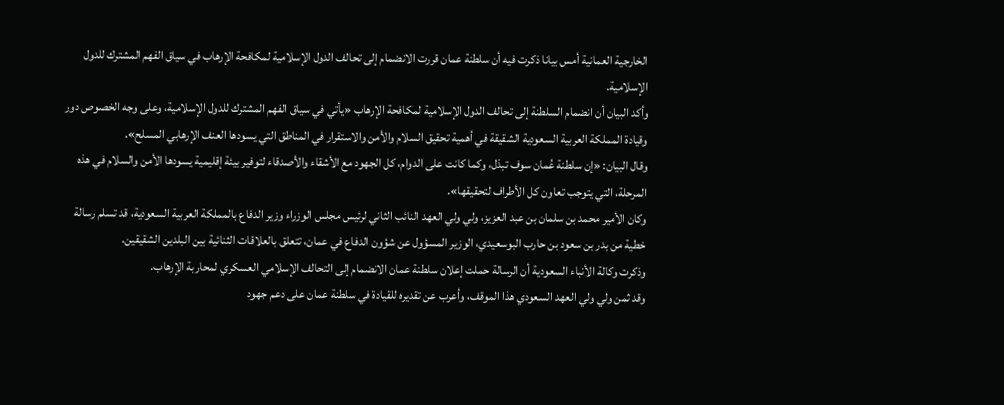الخارجية العمانية أمس بيانا ذكرت فيه أن سلطنة عمان قررت الانضمام إلى تحالف الدول الإسلامية لمكافحة الإرهاب في سياق الفهم المشترك للدول الإسلامية.
وأكد البيان أن انضمام السلطنة إلى تحالف الدول الإسلامية لمكافحة الإرهاب «يأتي في سياق الفهم المشترك للدول الإسلامية، وعلى وجه الخصوص دور وقيادة المملكة العربية السعودية الشقيقة في أهمية تحقيق السلام والأمن والاستقرار في المناطق التي يسودها العنف الإرهابي المسلح».
وقال البيان: «إن سلطنة عُمان سوف تبذل، وكما كانت على الدوام، كل الجهود مع الأشقاء والأصدقاء لتوفير بيئة إقليمية يسودها الأمن والسلام في هذه المرحلة، التي يتوجب تعاون كل الأطراف لتحقيقها».
وكان الأمير محمد بن سلمان بن عبد العزيز، ولي ولي العهد النائب الثاني لرئيس مجلس الوزراء وزير الدفاع بالمملكة العربية السعودية، قد تسلم رسالة خطية من بدر بن سعود بن حارب البوسعيدي، الوزير المسؤول عن شؤون الدفاع في عمان، تتعلق بالعلاقات الثنائية بين البلدين الشقيقين.
وذكرت وكالة الأنباء السعودية أن الرسالة حملت إعلان سلطنة عمان الانضمام إلى التحالف الإسلامي العسكري لمحاربة الإرهاب.
وقد ثمن ولي ولي العهد السعودي هذا الموقف، وأعرب عن تقديره للقيادة في سلطنة عمان على دعم جهود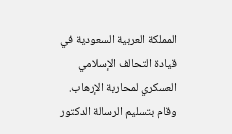المملكة العربية السعودية في قيادة التحالف الإسلامي العسكري لمحاربة الإرهاب.
وقام بتسليم الرسالة الدكتور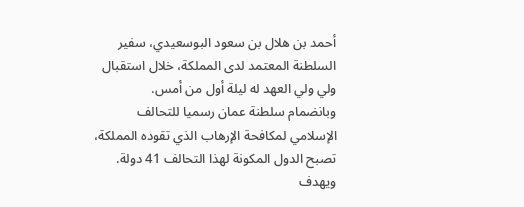أحمد بن هلال بن سعود البوسعيدي، سفير السلطنة المعتمد لدى المملكة، خلال استقبال ولي ولي العهد له ليلة أول من أمس.
وبانضمام سلطنة عمان رسميا للتحالف الإسلامي لمكافحة الإرهاب الذي تقوده المملكة، تصبح الدول المكونة لهذا التحالف 41 دولة.
ويهدف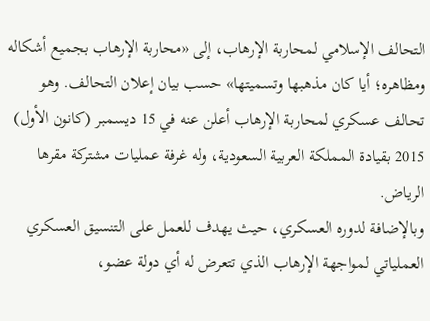التحالف الإسلامي لمحاربة الإرهاب، إلى «محاربة الإرهاب بجميع أشكاله ومظاهره؛ أيا كان مذهبها وتسميتها» حسب بيان إعلان التحالف. وهو تحالف عسكري لمحاربة الإرهاب أعلن عنه في 15 ديسمبر (كانون الأول) 2015 بقيادة المملكة العربية السعودية، وله غرفة عمليات مشتركة مقرها الرياض.
وبالإضافة لدوره العسكري، حيث يهدف للعمل على التنسيق العسكري العملياتي لمواجهة الإرهاب الذي تتعرض له أي دولة عضو،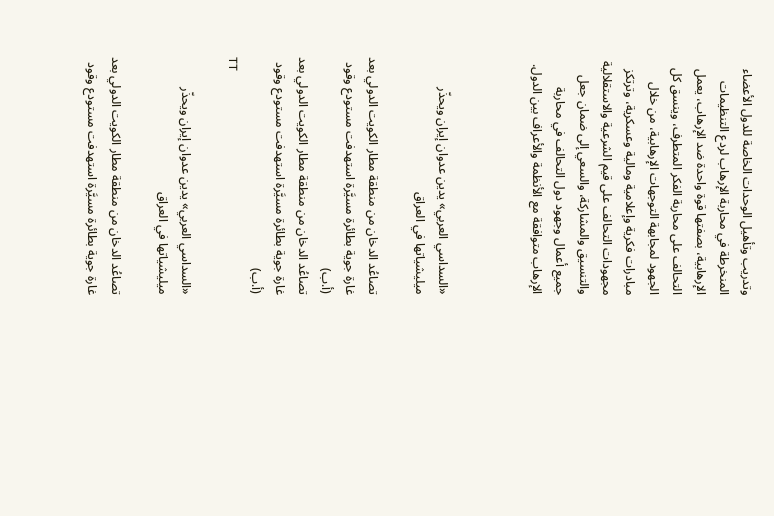وتدريب وتأهيل الوحدات الخاصة للدول الأعضاء المنخرطة في محاربة الإرهاب لردع التنظيمات الإرهابية، بصفتها قوة واحدة ضد الإرهاب، يعمل التحالف على محاربة الفكر المتطرف، وينسق كل الجهود لمجابهة التوجهات الإرهابية، من خلال مبادرات فكرية وإعلامية ومالية وعسكرية، وترتكز مجهودات التحالف على قيم الشرعية والاستقلالية والتنسيق والمشاركة، والسعي إلى ضمان جعل جميع أعمال وجهود دول التحالف في محاربة الإرهاب متوافقة مع الأنظمة والأعراف بين الدول.



«السداسي العربي» يدين عدوان إيران ويحذّر ميليشياتها في العراق

تصاعُد الدخان من منطقة مطار الكويت الدولي بعد غارة جوية بطائرة مسيَّرة استهدفت مستودع وقود (أ.ب)
تصاعُد الدخان من منطقة مطار الكويت الدولي بعد غارة جوية بطائرة مسيَّرة استهدفت مستودع وقود (أ.ب)
TT

«السداسي العربي» يدين عدوان إيران ويحذّر ميليشياتها في العراق

تصاعُد الدخان من منطقة مطار الكويت الدولي بعد غارة جوية بطائرة مسيَّرة استهدفت مستودع وقود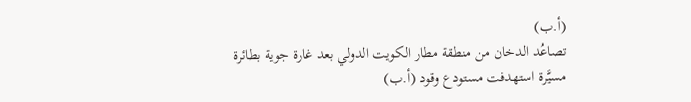(أ.ب)
تصاعُد الدخان من منطقة مطار الكويت الدولي بعد غارة جوية بطائرة مسيَّرة استهدفت مستودع وقود (أ.ب)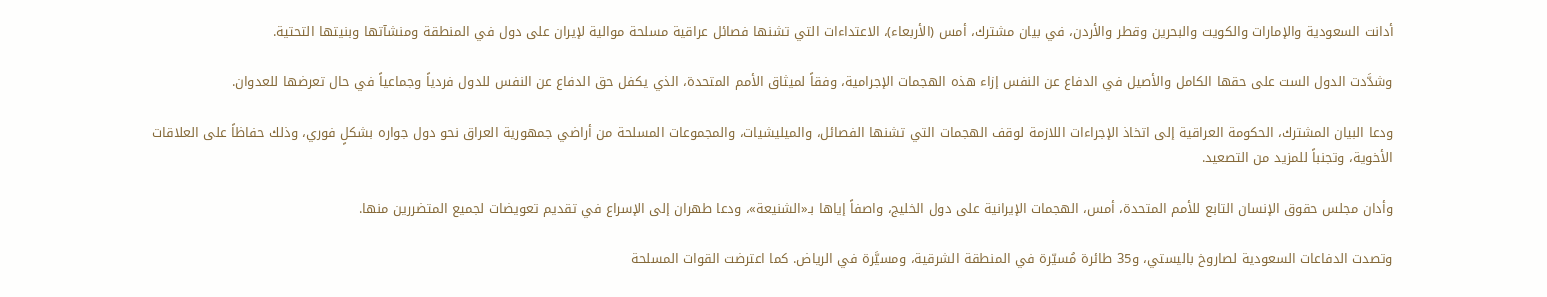أدانت السعودية والإمارات والكويت والبحرين وقطر والأردن، في بيان مشترك، أمس (الأربعاء)، الاعتداءات التي تشنها فصائل عراقية مسلحة موالية لإيران على دول في المنطقة ومنشآتها وبنيتها التحتية.

وشدَّدت الدول الست على حقها الكامل والأصيل في الدفاع عن النفس إزاء هذه الهجمات الإجرامية، وفقاً لميثاق الأمم المتحدة، الذي يكفل حق الدفاع عن النفس للدول فردياً وجماعياً في حال تعرضها للعدوان.

ودعا البيان المشترك، الحكومة العراقية إلى اتخاذ الإجراءات اللازمة لوقف الهجمات التي تشنها الفصائل، والميليشيات، والمجموعات المسلحة من أراضي جمهورية العراق نحو دول جواره بشكلٍ فوري، وذلك حفاظاً على العلاقات الأخوية، وتجنباً للمزيد من التصعيد.

وأدان مجلس حقوق الإنسان التابع للأمم المتحدة، أمس، الهجمات الإيرانية على دول الخليج، واصفاً إياها بـ«الشنيعة»، ودعا طهران إلى الإسراع في تقديم تعويضات لجميع المتضررين منها.

وتصدت الدفاعات السعودية لصاروخ باليستي، و35 طائرة مُسيّرة في المنطقة الشرقية، ومسيَّرة في الرياض. كما اعترضت القوات المسلحة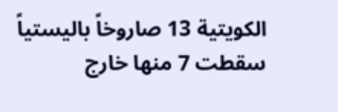الكويتية 13 صاروخاً باليستياً سقطت 7 منها خارج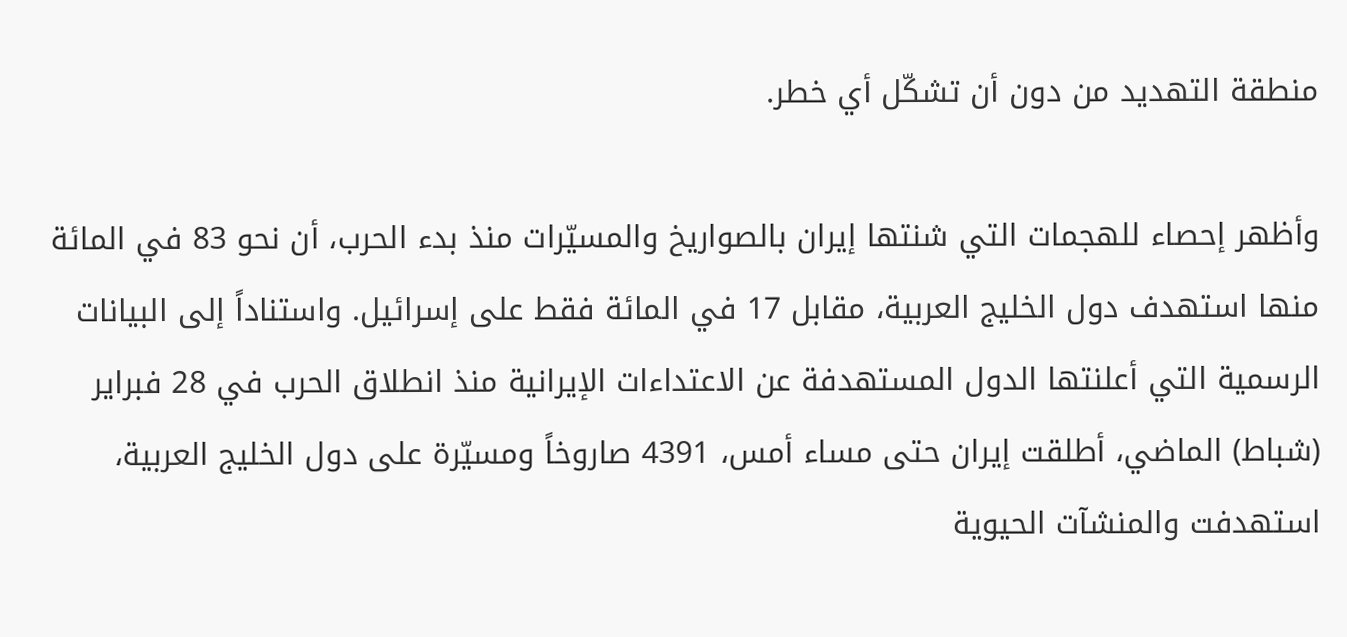منطقة التهديد من دون أن تشكّل أي خطر.

وأظهر إحصاء للهجمات التي شنتها إيران بالصواريخ والمسيّرات منذ بدء الحرب، أن نحو 83 في المائة منها استهدف دول الخليج العربية، مقابل 17 في المائة فقط على إسرائيل. واستناداً إلى البيانات الرسمية التي أعلنتها الدول المستهدفة عن الاعتداءات الإيرانية منذ انطلاق الحرب في 28 فبراير (شباط) الماضي، أطلقت إيران حتى مساء أمس، 4391 صاروخاً ومسيّرة على دول الخليج العربية، استهدفت والمنشآت الحيوية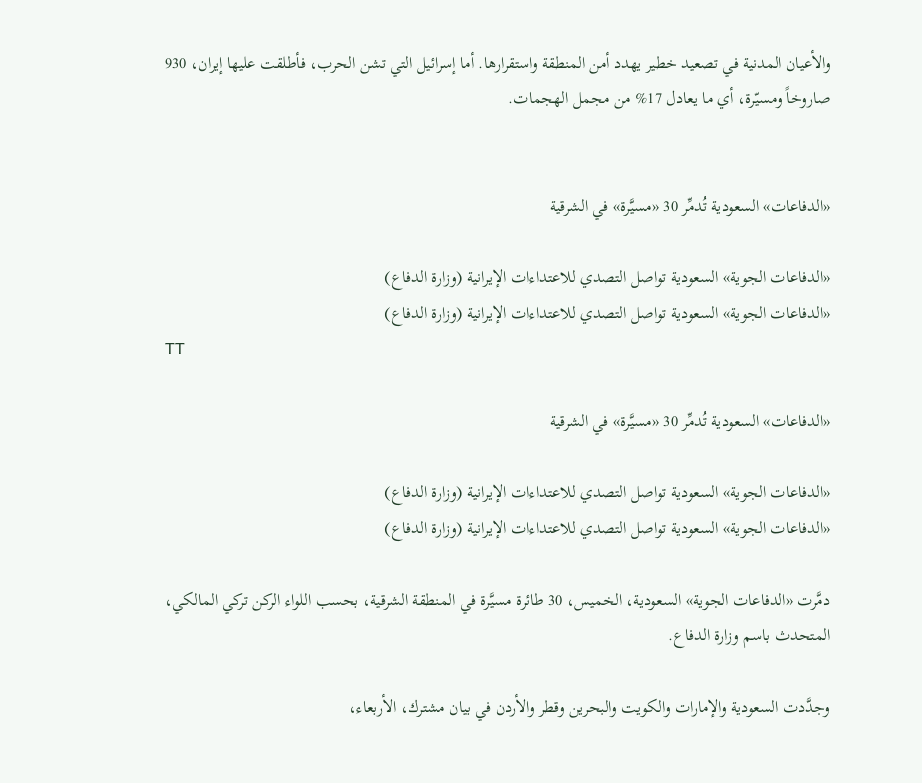والأعيان المدنية في تصعيد خطير يهدد أمن المنطقة واستقرارها. أما إسرائيل التي تشن الحرب، فأطلقت عليها إيران، 930 صاروخاً ومسيّرة، أي ما يعادل 17% من مجمل الهجمات.


«الدفاعات» السعودية تُدمِّر 30 «مسيَّرة» في الشرقية

«الدفاعات الجوية» السعودية تواصل التصدي للاعتداءات الإيرانية (وزارة الدفاع)
«الدفاعات الجوية» السعودية تواصل التصدي للاعتداءات الإيرانية (وزارة الدفاع)
TT

«الدفاعات» السعودية تُدمِّر 30 «مسيَّرة» في الشرقية

«الدفاعات الجوية» السعودية تواصل التصدي للاعتداءات الإيرانية (وزارة الدفاع)
«الدفاعات الجوية» السعودية تواصل التصدي للاعتداءات الإيرانية (وزارة الدفاع)

دمَّرت «الدفاعات الجوية» السعودية، الخميس، 30 طائرة مسيَّرة في المنطقة الشرقية، بحسب اللواء الركن تركي المالكي، المتحدث باسم وزارة الدفاع.

وجدَّدت السعودية والإمارات والكويت والبحرين وقطر والأردن في بيان مشترك، الأربعاء،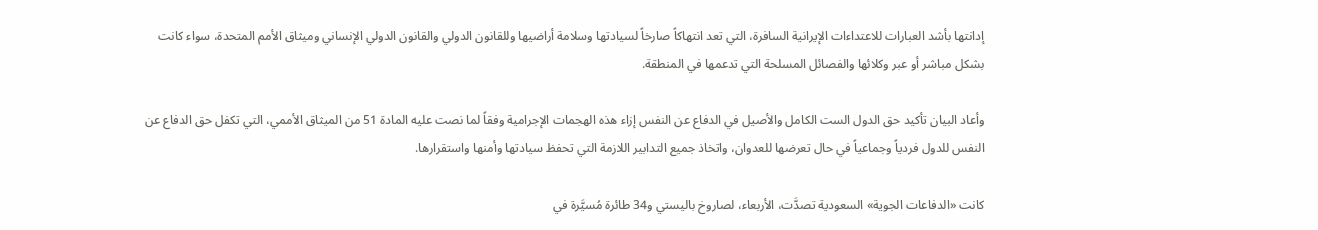إدانتها بأشد العبارات للاعتداءات الإيرانية السافرة، التي تعد انتهاكاً صارخاً لسيادتها وسلامة أراضيها وللقانون الدولي والقانون الدولي الإنساني وميثاق الأمم المتحدة، سواء كانت بشكل مباشر أو عبر وكلائها والفصائل المسلحة التي تدعمها في المنطقة.

وأعاد البيان تأكيد حق الدول الست الكامل والأصيل في الدفاع عن النفس إزاء هذه الهجمات الإجرامية وفقاً لما نصت عليه المادة 51 من الميثاق الأممي، التي تكفل حق الدفاع عن النفس للدول فردياً وجماعياً في حال تعرضها للعدوان، واتخاذ جميع التدابير اللازمة التي تحفظ سيادتها وأمنها واستقرارها.

كانت «الدفاعات الجوية» السعودية تصدَّت، الأربعاء، لصاروخ باليستي و34 طائرة مُسيَّرة في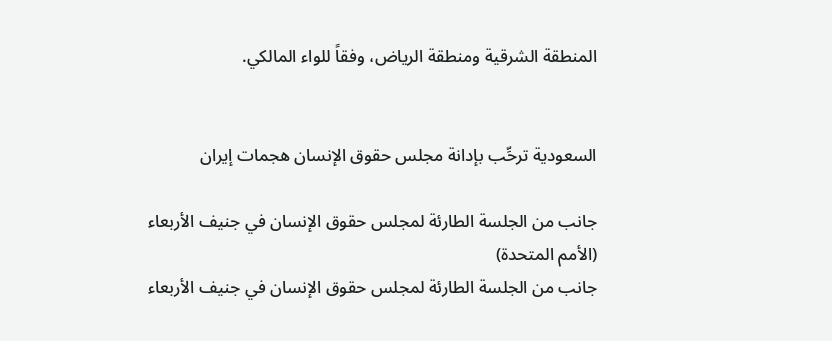المنطقة الشرقية ومنطقة الرياض، وفقاً للواء المالكي.


السعودية ترحِّب بإدانة مجلس حقوق الإنسان هجمات إيران

جانب من الجلسة الطارئة لمجلس حقوق الإنسان في جنيف الأربعاء (الأمم المتحدة)
جانب من الجلسة الطارئة لمجلس حقوق الإنسان في جنيف الأربعاء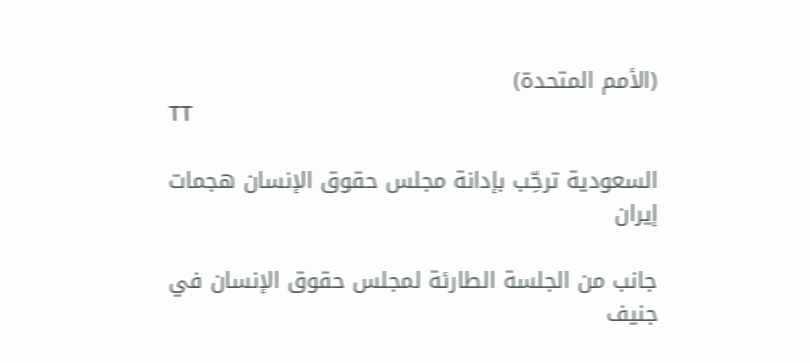(الأمم المتحدة)
TT

السعودية ترحِّب بإدانة مجلس حقوق الإنسان هجمات إيران

جانب من الجلسة الطارئة لمجلس حقوق الإنسان في جنيف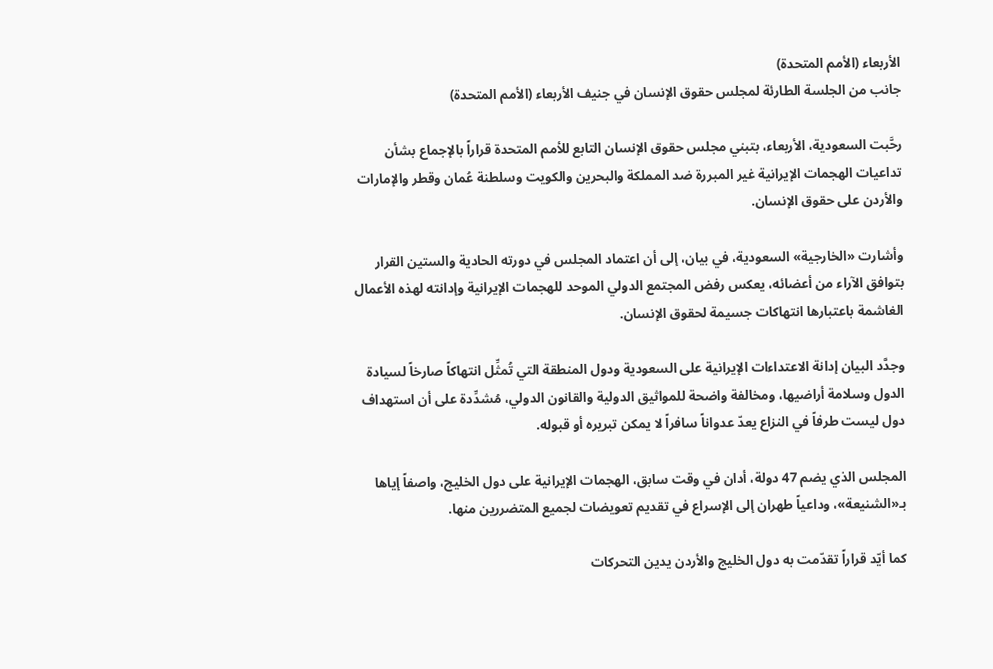الأربعاء (الأمم المتحدة)
جانب من الجلسة الطارئة لمجلس حقوق الإنسان في جنيف الأربعاء (الأمم المتحدة)

رحَّبت السعودية، الأربعاء، بتبني مجلس حقوق الإنسان التابع للأمم المتحدة قراراً بالإجماع بشأن تداعيات الهجمات الإيرانية غير المبررة ضد المملكة والبحرين والكويت وسلطنة عُمان وقطر والإمارات والأردن على حقوق الإنسان.

وأشارت «الخارجية» السعودية، في بيان، إلى أن اعتماد المجلس في دورته الحادية والستين القرار بتوافق الآراء من أعضائه، يعكس رفض المجتمع الدولي الموحد للهجمات الإيرانية وإدانته لهذه الأعمال الغاشمة باعتبارها انتهاكات جسيمة لحقوق الإنسان.

وجدَّد البيان إدانة الاعتداءات الإيرانية على السعودية ودول المنطقة التي تُمثِّل انتهاكاً صارخاً لسيادة الدول وسلامة أراضيها، ومخالفة واضحة للمواثيق الدولية والقانون الدولي، مُشدِّدة على أن استهداف دول ليست طرفاً في النزاع يعدّ عدواناً سافراً لا يمكن تبريره أو قبوله.

المجلس الذي يضم 47 دولة، أدان في وقت سابق، الهجمات الإيرانية على دول الخليج، واصفاً إياها بـ«الشنيعة»، وداعياً طهران إلى الإسراع في تقديم تعويضات لجميع المتضررين منها.

كما أيّد قراراً تقدّمت به دول الخليج والأردن يدين التحركات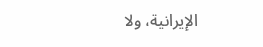الإيرانية، ولا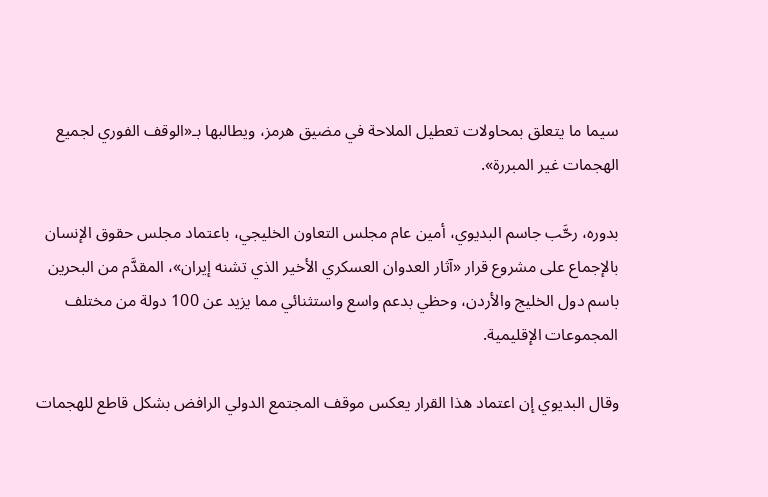سيما ما يتعلق بمحاولات تعطيل الملاحة في مضيق هرمز، ويطالبها بـ«الوقف الفوري لجميع الهجمات غير المبررة».

بدوره، رحَّب جاسم البديوي، أمين عام مجلس التعاون الخليجي، باعتماد مجلس حقوق الإنسان بالإجماع على مشروع قرار «آثار العدوان العسكري الأخير الذي تشنه إيران»، المقدَّم من البحرين باسم دول الخليج والأردن، وحظي بدعم واسع واستثنائي مما يزيد عن 100 دولة من مختلف المجموعات الإقليمية.

وقال البديوي إن اعتماد هذا القرار يعكس موقف المجتمع الدولي الرافض بشكل قاطع للهجمات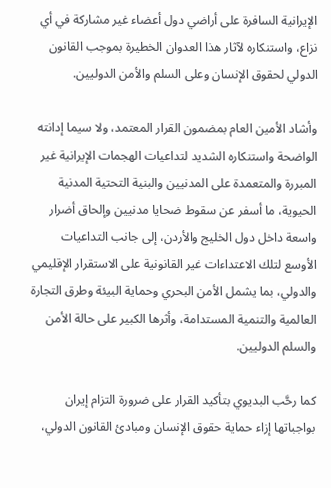الإيرانية السافرة على أراضي دول أعضاء غير مشاركة في أي نزاع، واستنكاره لآثار هذا العدوان الخطيرة بموجب القانون الدولي لحقوق الإنسان وعلى السلم والأمن الدوليين.

وأشاد الأمين العام بمضمون القرار المعتمد، ولا سيما إدانته الواضحة واستنكاره الشديد لتداعيات الهجمات الإيرانية غير المبررة والمتعمدة على المدنيين والبنية التحتية المدنية الحيوية، ما أسفر عن سقوط ضحايا مدنيين وإلحاق أضرار واسعة داخل دول الخليج والأردن، إلى جانب التداعيات الأوسع لتلك الاعتداءات غير القانونية على الاستقرار الإقليمي والدولي، بما يشمل الأمن البحري وحماية البيئة وطرق التجارة العالمية والتنمية المستدامة، وأثرها الكبير على حالة الأمن والسلم الدوليين.

كما رحَّب البديوي بتأكيد القرار على ضرورة التزام إيران بواجباتها إزاء حماية حقوق الإنسان ومبادئ القانون الدولي،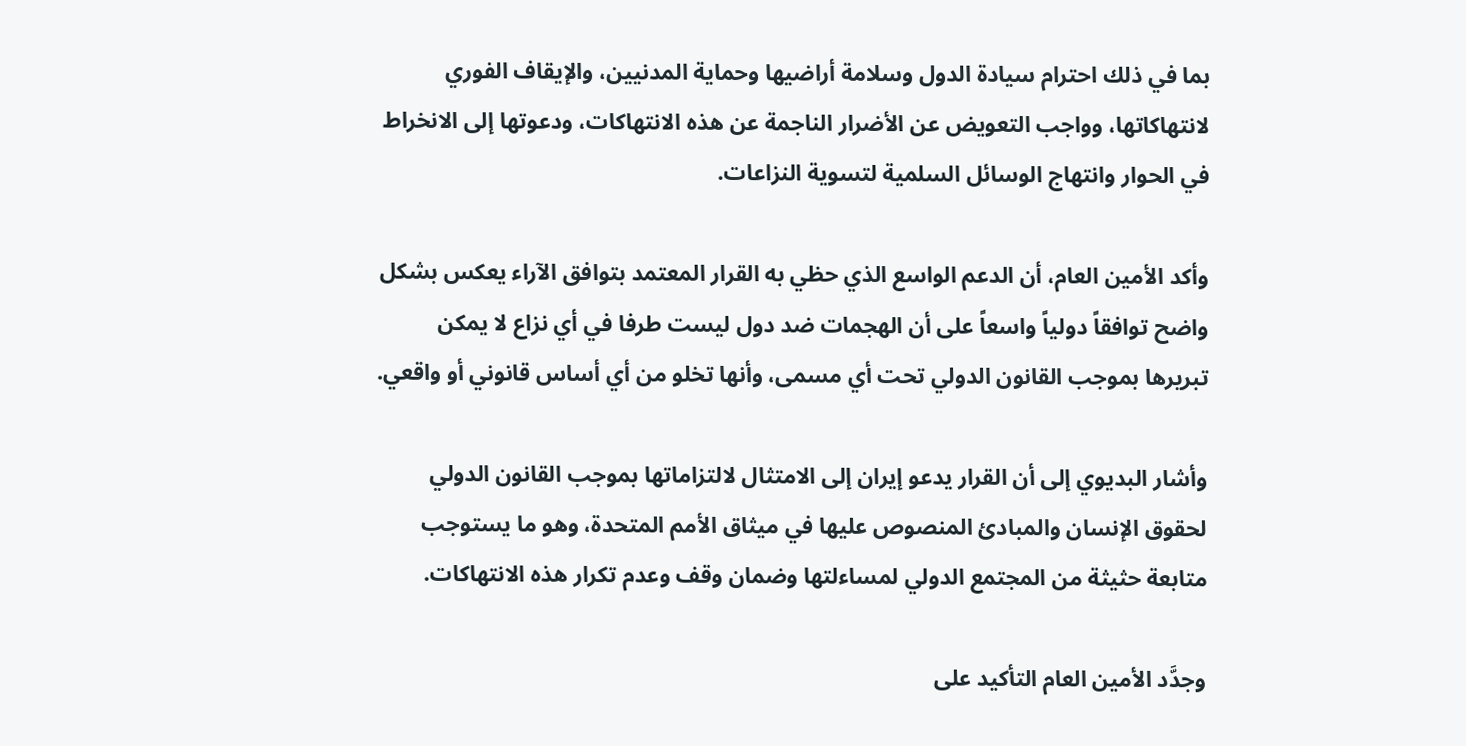بما في ذلك احترام سيادة الدول وسلامة أراضيها وحماية المدنيين، والإيقاف الفوري لانتهاكاتها، وواجب التعويض عن الأضرار الناجمة عن هذه الانتهاكات، ودعوتها إلى الانخراط في الحوار وانتهاج الوسائل السلمية لتسوية النزاعات.

وأكد الأمين العام، أن الدعم الواسع الذي حظي به القرار المعتمد بتوافق الآراء يعكس بشكل واضح توافقاً دولياً واسعاً على أن الهجمات ضد دول ليست طرفا في أي نزاع لا يمكن تبريرها بموجب القانون الدولي تحت أي مسمى، وأنها تخلو من أي أساس قانوني أو واقعي.

وأشار البديوي إلى أن القرار يدعو إيران إلى الامتثال لالتزاماتها بموجب القانون الدولي لحقوق الإنسان والمبادئ المنصوص عليها في ميثاق الأمم المتحدة، وهو ما يستوجب متابعة حثيثة من المجتمع الدولي لمساءلتها وضمان وقف وعدم تكرار هذه الانتهاكات.

وجدَّد الأمين العام التأكيد على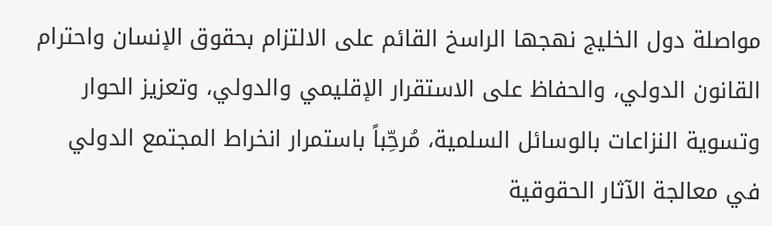مواصلة دول الخليج نهجها الراسخ القائم على الالتزام بحقوق الإنسان واحترام القانون الدولي، والحفاظ على الاستقرار الإقليمي والدولي، وتعزيز الحوار وتسوية النزاعات بالوسائل السلمية، مُرحِّباً باستمرار انخراط المجتمع الدولي في معالجة الآثار الحقوقية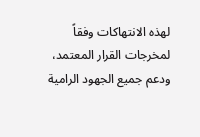لهذه الانتهاكات وفقاً لمخرجات القرار المعتمد، ودعم جميع الجهود الرامية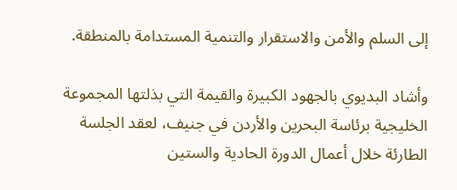إلى السلم والأمن والاستقرار والتنمية المستدامة بالمنطقة.

وأشاد البديوي بالجهود الكبيرة والقيمة التي بذلتها المجموعة الخليجية برئاسة البحرين والأردن في جنيف، لعقد الجلسة الطارئة خلال أعمال الدورة الحادية والستين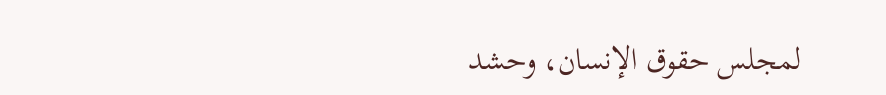لمجلس حقوق الإنسان، وحشد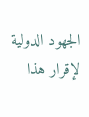الجهود الدولية لإقرار هذا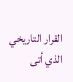القرار التاريخي الذي أتى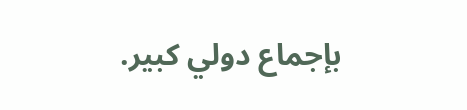بإجماع دولي كبير.